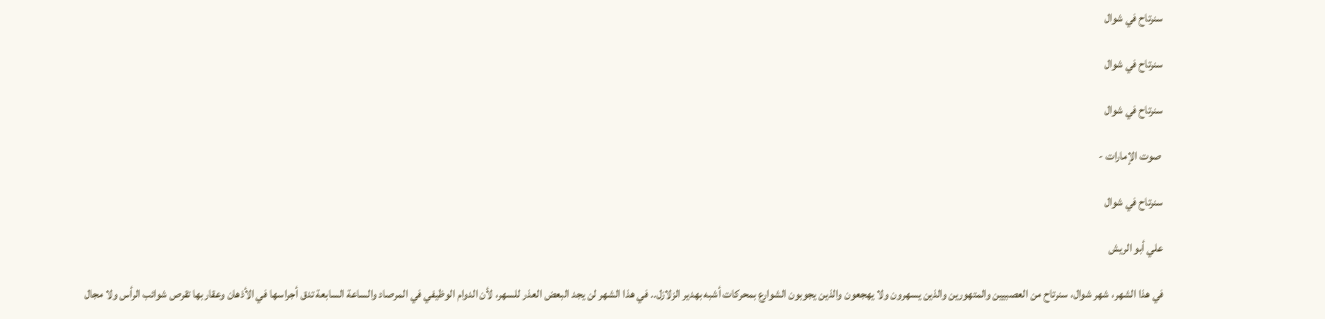سنرتاح في شوال

سنرتاح في شوال

سنرتاح في شوال

 صوت الإمارات -

سنرتاح في شوال

علي أبو الريش

في هذا الشهر، شهر شوال، سنرتاح من العصبيين والمتهورين والذين يسهرون ولا يهجعون والذين يجوبون الشوارع بمحركات أشبه بهدير الزلازل.. في هذا الشهر لن يجد البعض العذر للسهر، لأن الدوام الوظيفي في المرصاد والساعة السابعة تدق أجراسها في الأذهان وعقاربها تقرص شوائب الرأس ولا مجال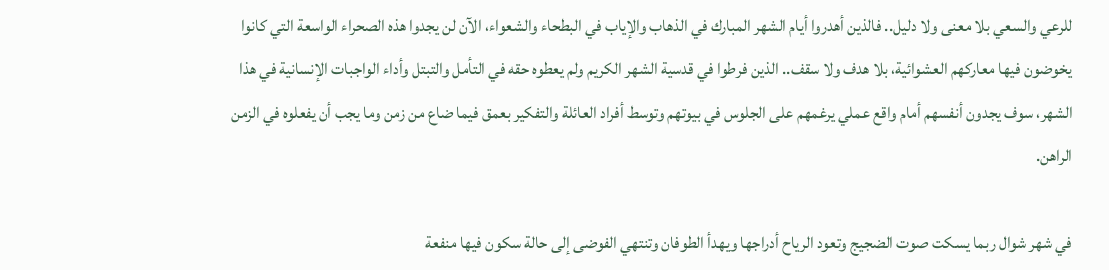للرعي والسعي بلا معنى ولا دليل.. فالذين أهدروا أيام الشهر المبارك في الذهاب والإياب في البطحاء والشعواء، الآن لن يجدوا هذه الصحراء الواسعة التي كانوا يخوضون فيها معاركهم العشوائية، بلا هدف ولا سقف.. الذين فرطوا في قدسية الشهر الكريم ولم يعطوه حقه في التأمل والتبتل وأداء الواجبات الإنسانية في هذا الشهر، سوف يجدون أنفسهم أمام واقع عملي يرغمهم على الجلوس في بيوتهم وتوسط أفراد العائلة والتفكير بعمق فيما ضاع من زمن وما يجب أن يفعلوه في الزمن الراهن.

في شهر شوال ربما يسكت صوت الضجيج وتعود الرياح أدراجها ويهدأ الطوفان وتنتهي الفوضى إلى حالة سكون فيها منفعة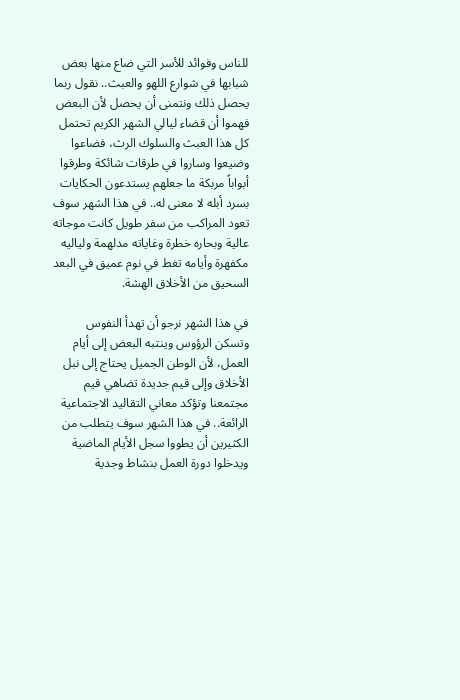للناس وفوائد للأسر التي ضاع منها بعض شبابها في شوارع اللهو والعبث.. نقول ربما يحصل ذلك ونتمنى أن يحصل لأن البعض فهموا أن قضاء ليالي الشهر الكريم تحتمل كل هذا العبث والسلوك الرث، فضاعوا وضيعوا وساروا في طرقات شائكة وطرقوا أبواباً مربكة ما جعلهم يستدعون الحكايات بسرد أبله لا معنى له.. في هذا الشهر سوف تعود المراكب من سفر طويل كانت موجاته عالية وبحاره خطرة وغاياته مدلهمة ولياليه مكفهرة وأيامه تغط في نوم عميق في البعد السحيق من الأخلاق الهشة.

في هذا الشهر نرجو أن تهدأ النفوس وتسكن الرؤوس وينتبه البعض إلى أيام العمل، لأن الوطن الجميل يحتاج إلى نبل الأخلاق وإلى قيم جديدة تضاهي قيم مجتمعنا وتؤكد معاني التقاليد الاجتماعية الرائعة.. في هذا الشهر سوف يتطلب من الكثيرين أن يطووا سجل الأيام الماضية ويدخلوا دورة العمل بنشاط وجدية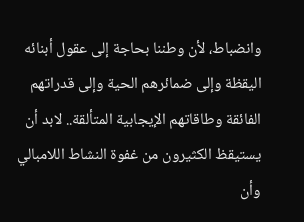وانضباط، لأن وطننا بحاجة إلى عقول أبنائه اليقظة وإلى ضمائرهم الحية وإلى قدراتهم الفائقة وطاقاتهم الإيجابية المتألقة.. لابد أن يستيقظ الكثيرون من غفوة النشاط اللامبالي وأن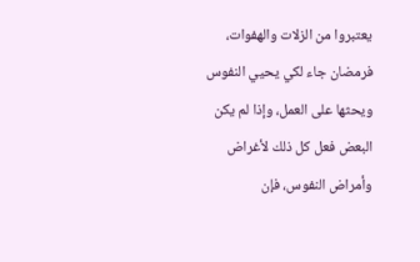يعتبروا من الزلات والهفوات، فرمضان جاء لكي يحيي النفوس ويحثها على العمل، وإذا لم يكن البعض فعل كل ذلك لأغراض وأمراض النفوس، فإن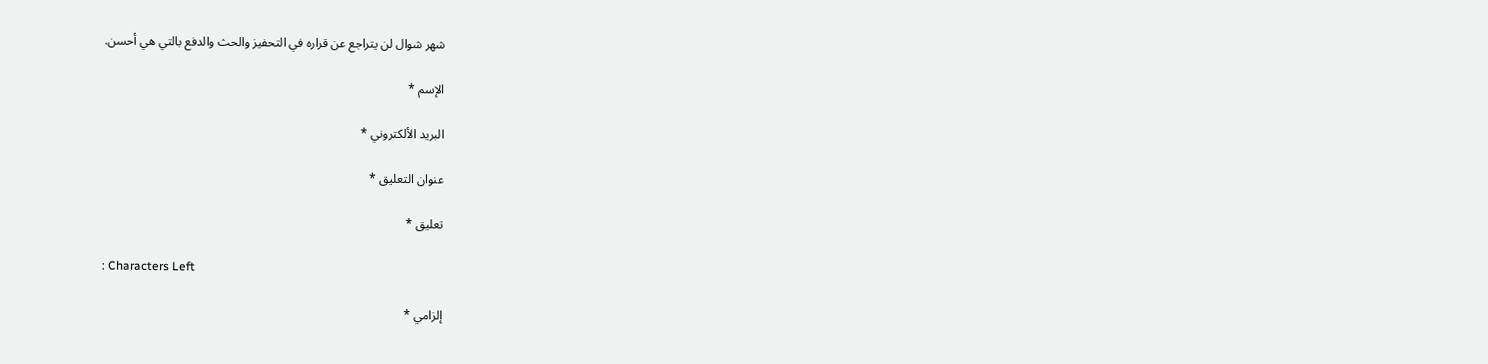شهر شوال لن يتراجع عن قراره في التحفيز والحث والدفع بالتي هي أحسن.

الإسم *

البريد الألكتروني *

عنوان التعليق *

تعليق *

: Characters Left

إلزامي *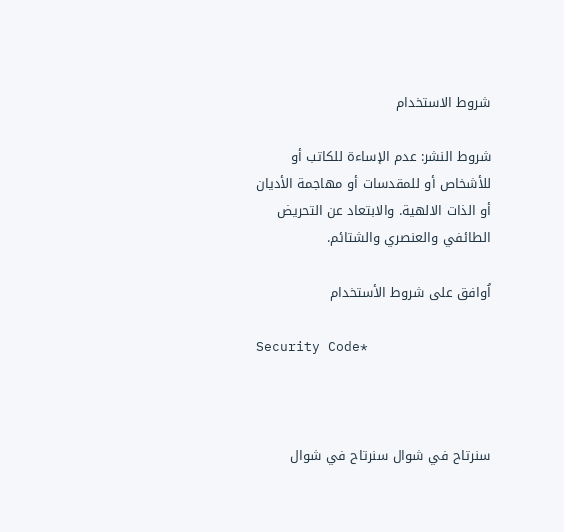شروط الاستخدام

شروط النشر: عدم الإساءة للكاتب أو للأشخاص أو للمقدسات أو مهاجمة الأديان أو الذات الالهية. والابتعاد عن التحريض الطائفي والعنصري والشتائم.

اُوافق على شروط الأستخدام

Security Code*



سنرتاح في شوال سنرتاح في شوال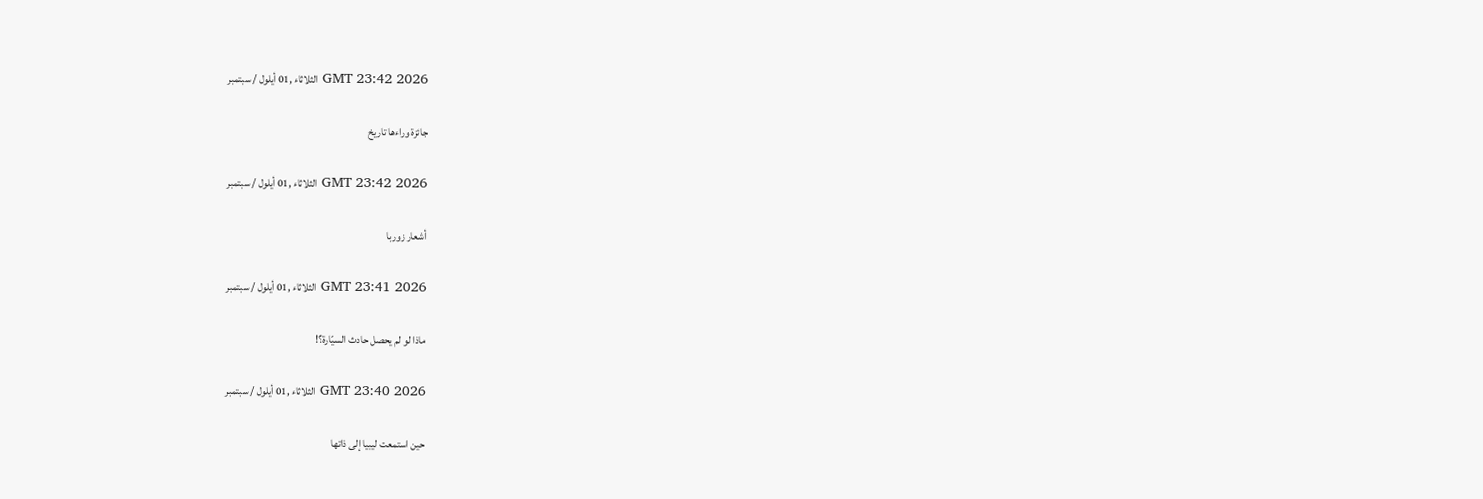GMT 23:42 2026 الثلاثاء ,01 أيلول / سبتمبر

جائزة وراءها تاريخ

GMT 23:42 2026 الثلاثاء ,01 أيلول / سبتمبر

أشعار زوربا

GMT 23:41 2026 الثلاثاء ,01 أيلول / سبتمبر

ماذا لو لم يحصل حادث السيّارة؟!

GMT 23:40 2026 الثلاثاء ,01 أيلول / سبتمبر

حين استمعت ليبيا إلى ذاتها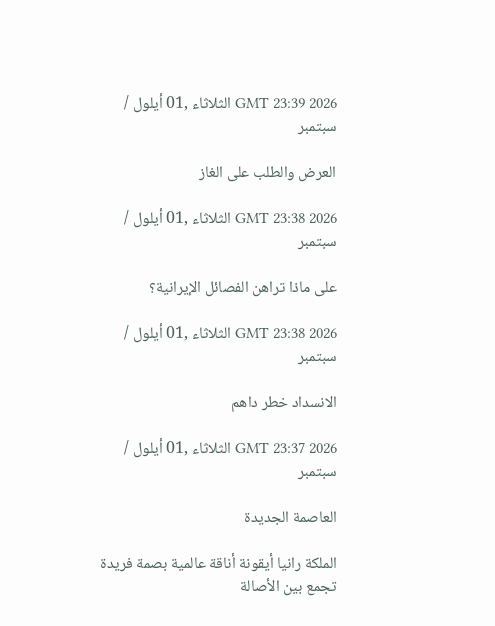GMT 23:39 2026 الثلاثاء ,01 أيلول / سبتمبر

العرض والطلب على الغاز

GMT 23:38 2026 الثلاثاء ,01 أيلول / سبتمبر

على ماذا تراهن الفصائل الإيرانية؟

GMT 23:38 2026 الثلاثاء ,01 أيلول / سبتمبر

الانسداد خطر داهم

GMT 23:37 2026 الثلاثاء ,01 أيلول / سبتمبر

العاصمة الجديدة

الملكة رانيا أيقونة أناقة عالمية بصمة فريدة تجمع بين الأصالة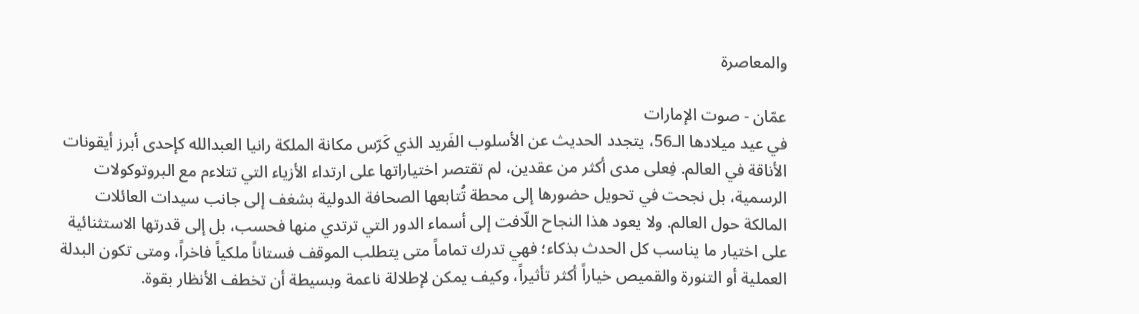والمعاصرة

عمّان - صوت الإمارات
في عيد ميلادها الـ56، يتجدد الحديث عن الأسلوب الفَريد الذي كَرّس مكانة الملكة رانيا العبدالله كإحدى أبرز أيقونات الأناقة في العالم. فِعلى مدى أكثر من عقدين، لم تقتصر اختياراتها على ارتداء الأزياء التي تتلاءم مع البروتوكولات الرسمية، بل نجحت في تحويل حضورها إلى محطة تُتابعها الصحافة الدولية بشغف إلى جانب سيدات العائلات المالكة حول العالم. ولا يعود هذا النجاح اللّافت إلى أسماء الدور التي ترتدي منها فحسب، بل إلى قدرتها الاستثنائية على اختيار ما يناسب كل الحدث بذكاء؛ فهي تدرك تماماً متى يتطلب الموقف فستاناً ملكياً فاخراً، ومتى تكون البدلة العملية أو التنورة والقميص خياراً أكثر تأثيراً، وكيف يمكن لإطلالة ناعمة وبسيطة أن تخطف الأنظار بقوة.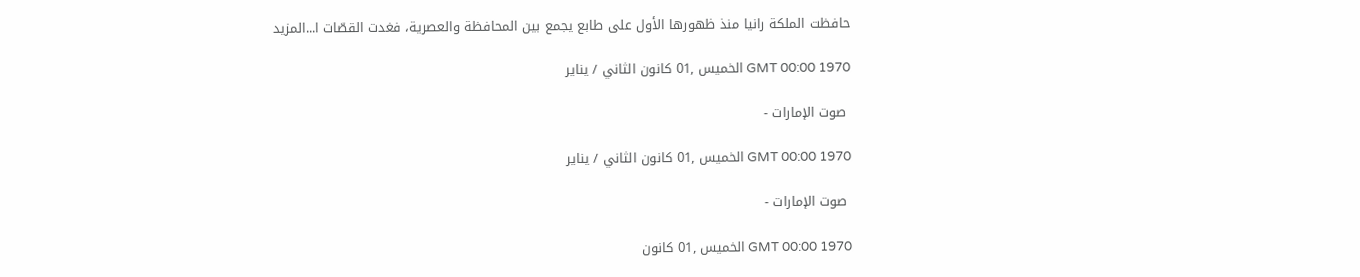حافظت الملكة رانيا منذ ظهورها الأول على طابع يجمع بين المحافظة والعصرية، فغدت القصّات ا...المزيد

GMT 00:00 1970 الخميس ,01 كانون الثاني / يناير

 صوت الإمارات -

GMT 00:00 1970 الخميس ,01 كانون الثاني / يناير

 صوت الإمارات -

GMT 00:00 1970 الخميس ,01 كانون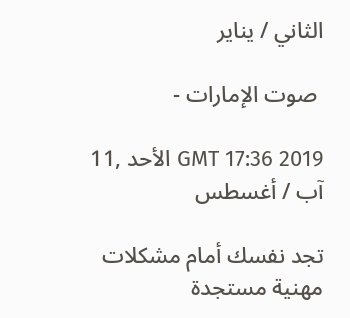الثاني / يناير

 صوت الإمارات -

GMT 17:36 2019 الأحد ,11 آب / أغسطس

تجد نفسك أمام مشكلات مهنية مستجدة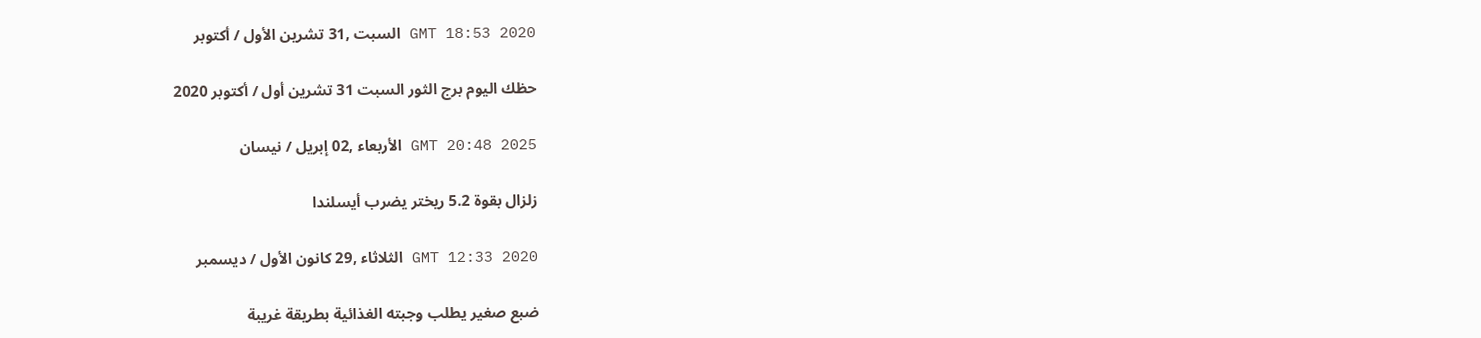GMT 18:53 2020 السبت ,31 تشرين الأول / أكتوبر

حظك اليوم برج الثور السبت 31 تشرين أول / أكتوبر 2020

GMT 20:48 2025 الأربعاء ,02 إبريل / نيسان

زلزال بقوة 5.2 ريختر يضرب أيسلندا

GMT 12:33 2020 الثلاثاء ,29 كانون الأول / ديسمبر

ضبع صغير يطلب وجبته الغذائية بطريقة غريبة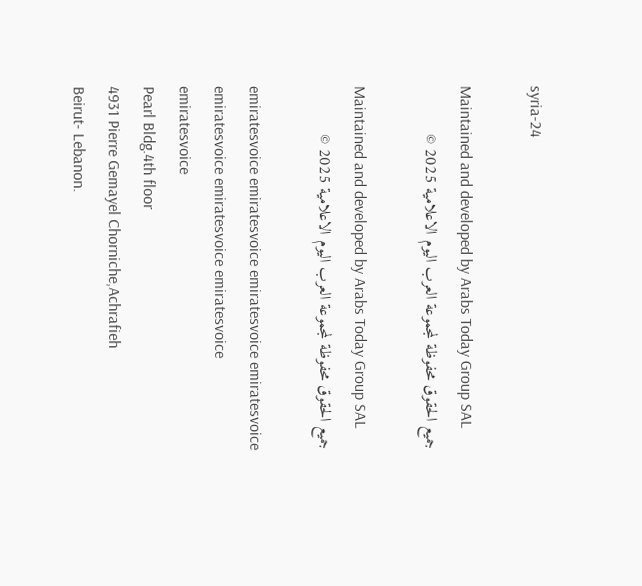syria-24

Maintained and developed by Arabs Today Group SAL
جميع الحقوق محفوظة لمجموعة العرب اليوم الاعلامية 2025 ©

Maintained and developed by Arabs Today Group SAL
جميع الحقوق محفوظة لمجموعة العرب اليوم الاعلامية 2025 ©

emiratesvoice emiratesvoice emiratesvoice emiratesvoice
emiratesvoice emiratesvoice emiratesvoice
emiratesvoice
Pearl Bldg.4th floor
4931 Pierre Gemayel Chorniche,Achrafieh
Beirut- Lebanon.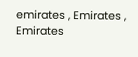emirates , Emirates , Emirates